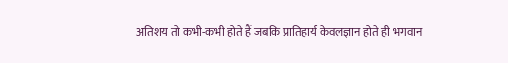अतिशय तो कभी-कभी होते हैं जबकि प्रातिहार्य केवलज्ञान होते ही भगवान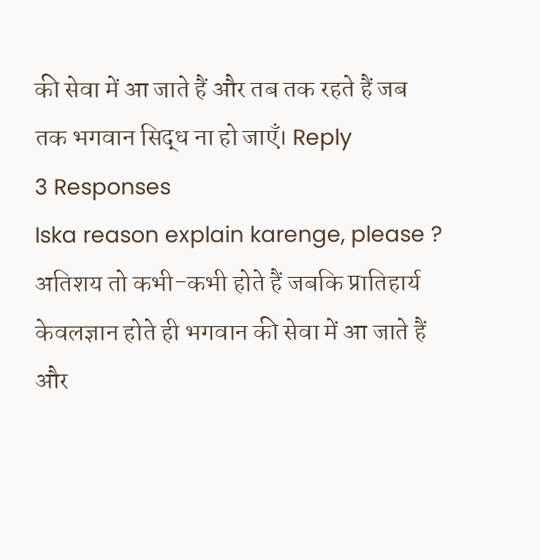की सेवा में आ जाते हैं और तब तक रहते हैं जब तक भगवान सिद्ध ना हो जाएँ। Reply
3 Responses
Iska reason explain karenge, please ?
अतिशय तो कभी-कभी होते हैं जबकि प्रातिहार्य केवलज्ञान होते ही भगवान की सेवा में आ जाते हैं और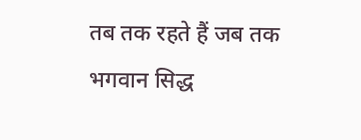तब तक रहते हैं जब तक भगवान सिद्ध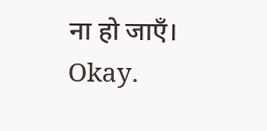ना हो जाएँ।
Okay.